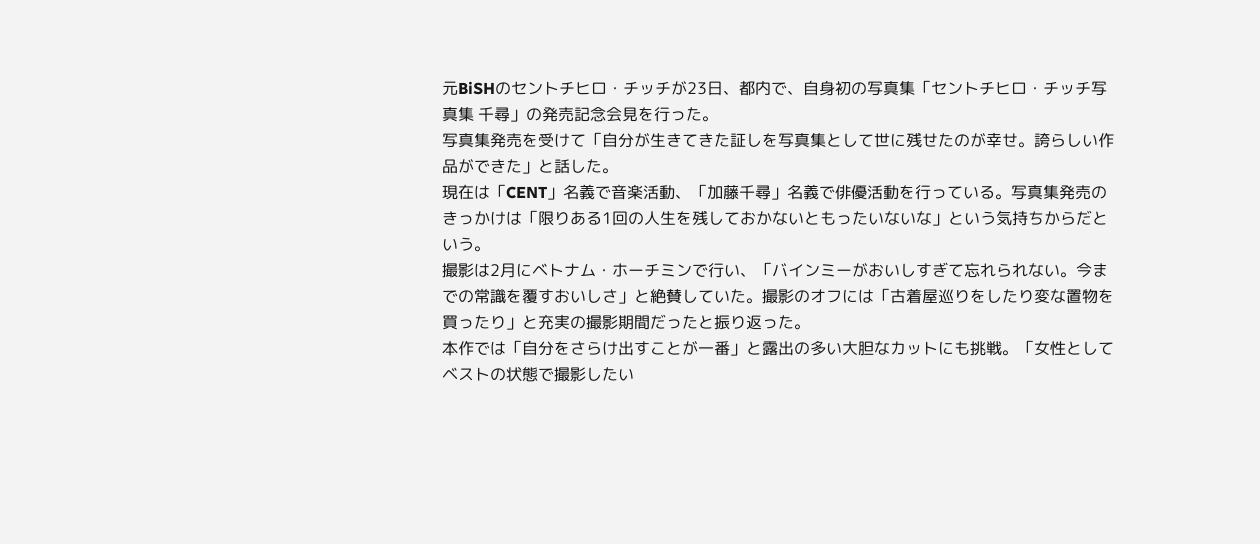元BiSHのセントチヒロ・チッチが23日、都内で、自身初の写真集「セントチヒロ・チッチ写真集 千尋」の発売記念会見を行った。
写真集発売を受けて「自分が生きてきた証しを写真集として世に残せたのが幸せ。誇らしい作品ができた」と話した。
現在は「CENT」名義で音楽活動、「加藤千尋」名義で俳優活動を行っている。写真集発売のきっかけは「限りある1回の人生を残しておかないともったいないな」という気持ちからだという。
撮影は2月にベトナム・ホーチミンで行い、「バインミーがおいしすぎて忘れられない。今までの常識を覆すおいしさ」と絶賛していた。撮影のオフには「古着屋巡りをしたり変な置物を買ったり」と充実の撮影期間だったと振り返った。
本作では「自分をさらけ出すことが一番」と露出の多い大胆なカットにも挑戦。「女性としてベストの状態で撮影したい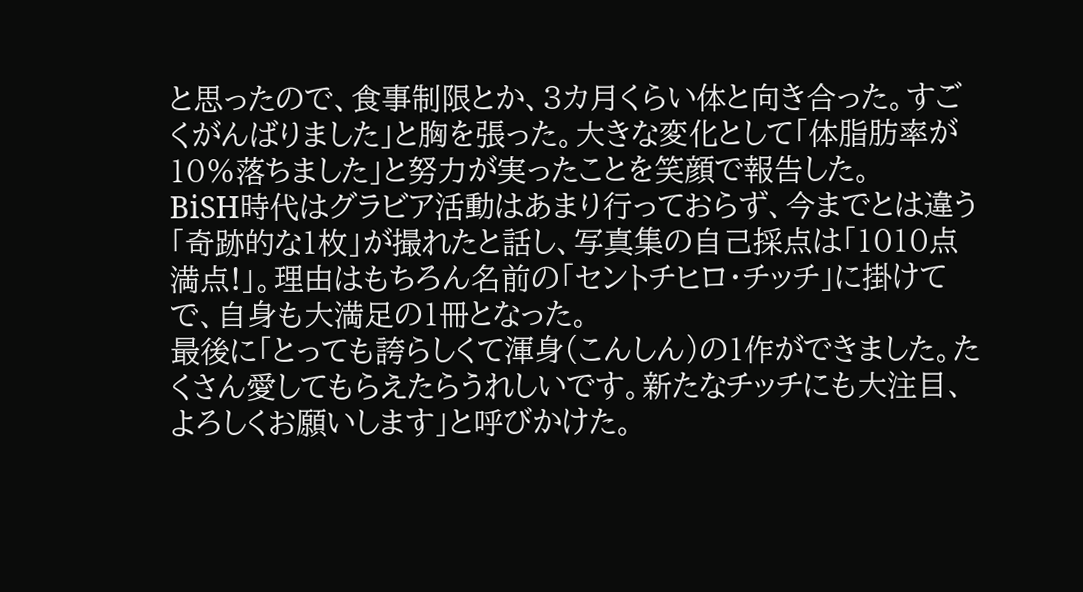と思ったので、食事制限とか、3カ月くらい体と向き合った。すごくがんばりました」と胸を張った。大きな変化として「体脂肪率が10%落ちました」と努力が実ったことを笑顔で報告した。
BiSH時代はグラビア活動はあまり行っておらず、今までとは違う「奇跡的な1枚」が撮れたと話し、写真集の自己採点は「1010点満点!」。理由はもちろん名前の「セントチヒロ・チッチ」に掛けてで、自身も大満足の1冊となった。
最後に「とっても誇らしくて渾身(こんしん)の1作ができました。たくさん愛してもらえたらうれしいです。新たなチッチにも大注目、よろしくお願いします」と呼びかけた。